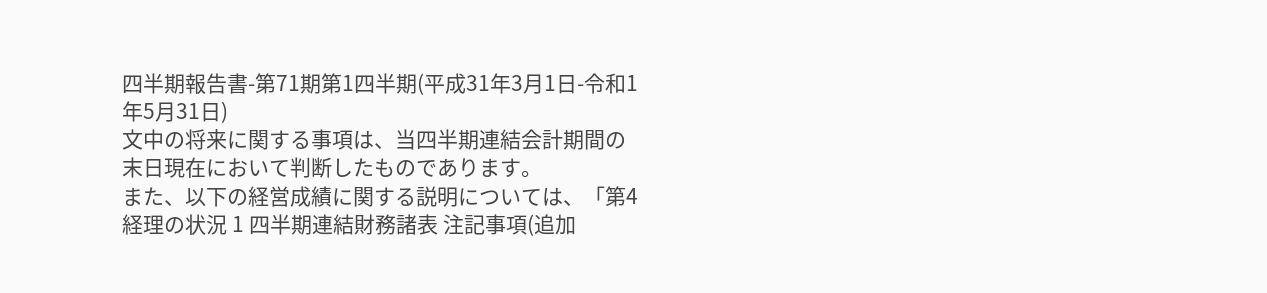四半期報告書-第71期第1四半期(平成31年3月1日-令和1年5月31日)
文中の将来に関する事項は、当四半期連結会計期間の末日現在において判断したものであります。
また、以下の経営成績に関する説明については、「第4 経理の状況 1 四半期連結財務諸表 注記事項(追加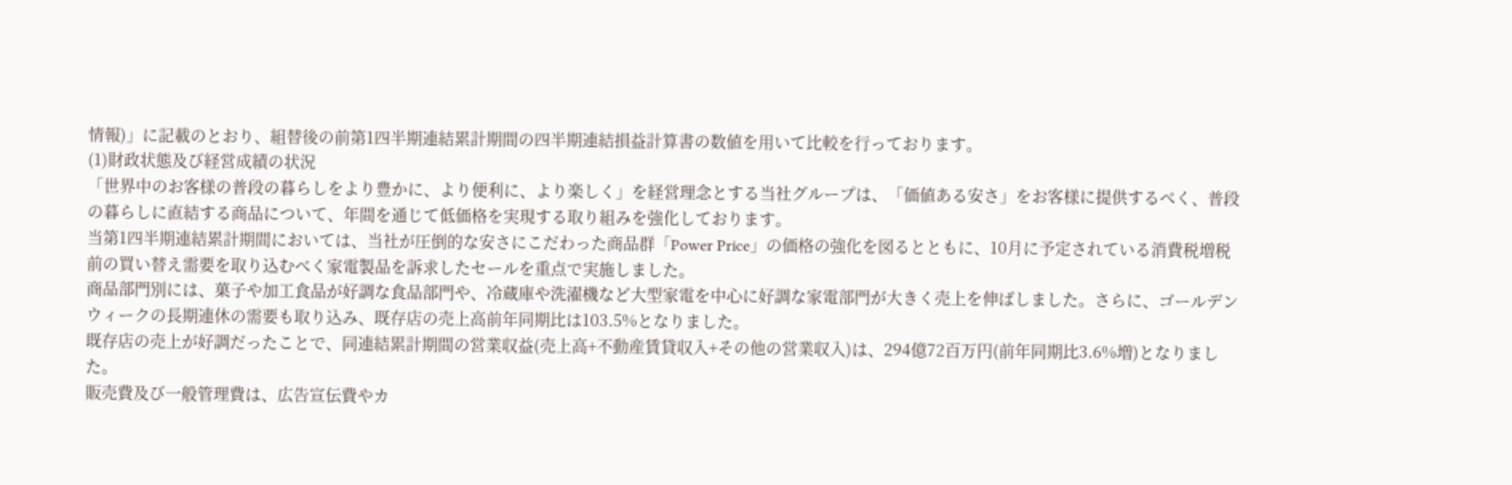情報)」に記載のとおり、組替後の前第1四半期連結累計期間の四半期連結損益計算書の数値を用いて比較を行っております。
(1)財政状態及び経営成績の状況
「世界中のお客様の普段の暮らしをより豊かに、より便利に、より楽しく」を経営理念とする当社グループは、「価値ある安さ」をお客様に提供するべく、普段の暮らしに直結する商品について、年間を通じて低価格を実現する取り組みを強化しております。
当第1四半期連結累計期間においては、当社が圧倒的な安さにこだわった商品群「Power Price」の価格の強化を図るとともに、10月に予定されている消費税増税前の買い替え需要を取り込むべく家電製品を訴求したセールを重点で実施しました。
商品部門別には、菓子や加工食品が好調な食品部門や、冷蔵庫や洗濯機など大型家電を中心に好調な家電部門が大きく売上を伸ばしました。さらに、ゴールデンウィークの長期連休の需要も取り込み、既存店の売上高前年同期比は103.5%となりました。
既存店の売上が好調だったことで、同連結累計期間の営業収益(売上高+不動産賃貸収入+その他の営業収入)は、294億72百万円(前年同期比3.6%増)となりました。
販売費及び一般管理費は、広告宣伝費やカ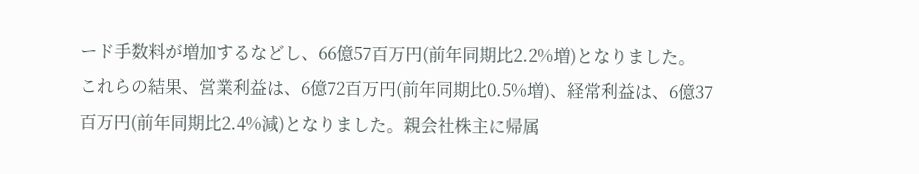ード手数料が増加するなどし、66億57百万円(前年同期比2.2%増)となりました。
これらの結果、営業利益は、6億72百万円(前年同期比0.5%増)、経常利益は、6億37百万円(前年同期比2.4%減)となりました。親会社株主に帰属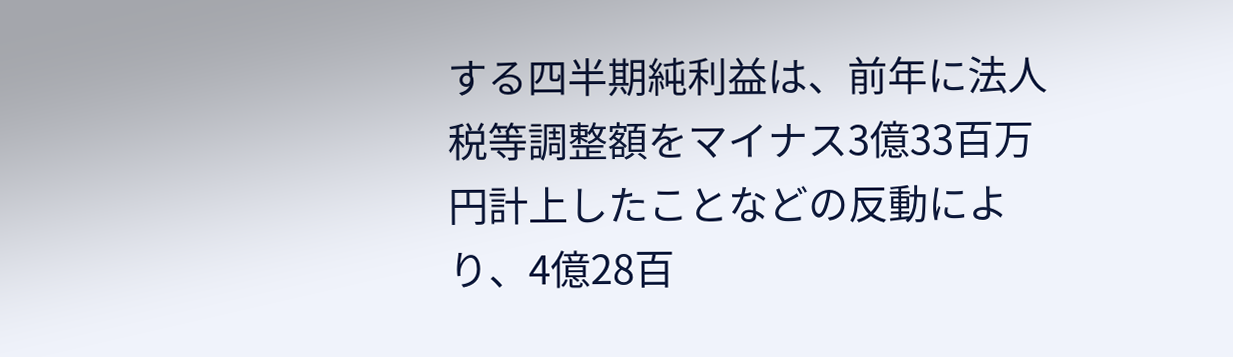する四半期純利益は、前年に法人税等調整額をマイナス3億33百万円計上したことなどの反動により、4億28百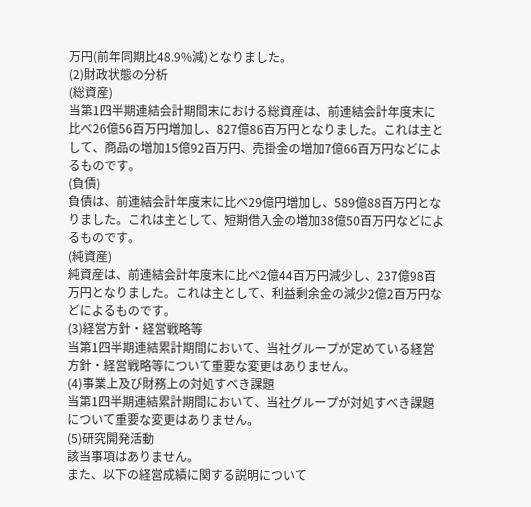万円(前年同期比48.9%減)となりました。
(2)財政状態の分析
(総資産)
当第1四半期連結会計期間末における総資産は、前連結会計年度末に比べ26億56百万円増加し、827億86百万円となりました。これは主として、商品の増加15億92百万円、売掛金の増加7億66百万円などによるものです。
(負債)
負債は、前連結会計年度末に比べ29億円増加し、589億88百万円となりました。これは主として、短期借入金の増加38億50百万円などによるものです。
(純資産)
純資産は、前連結会計年度末に比べ2億44百万円減少し、237億98百万円となりました。これは主として、利益剰余金の減少2億2百万円などによるものです。
(3)経営方針・経営戦略等
当第1四半期連結累計期間において、当社グループが定めている経営方針・経営戦略等について重要な変更はありません。
(4)事業上及び財務上の対処すべき課題
当第1四半期連結累計期間において、当社グループが対処すべき課題について重要な変更はありません。
(5)研究開発活動
該当事項はありません。
また、以下の経営成績に関する説明について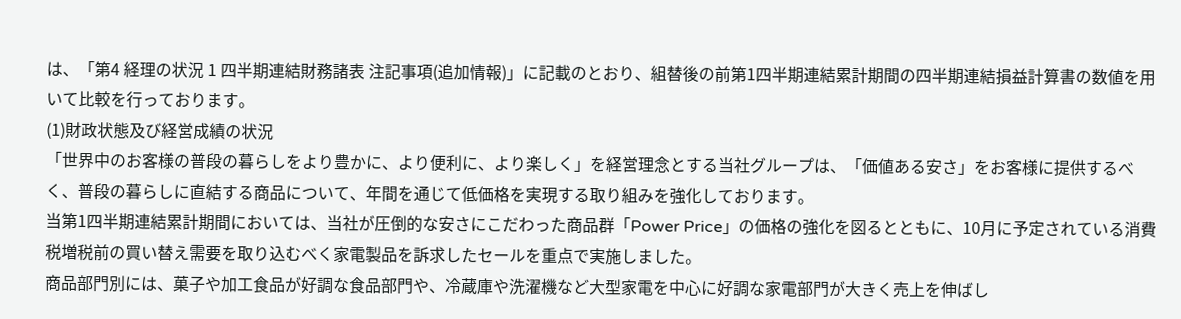は、「第4 経理の状況 1 四半期連結財務諸表 注記事項(追加情報)」に記載のとおり、組替後の前第1四半期連結累計期間の四半期連結損益計算書の数値を用いて比較を行っております。
(1)財政状態及び経営成績の状況
「世界中のお客様の普段の暮らしをより豊かに、より便利に、より楽しく」を経営理念とする当社グループは、「価値ある安さ」をお客様に提供するべく、普段の暮らしに直結する商品について、年間を通じて低価格を実現する取り組みを強化しております。
当第1四半期連結累計期間においては、当社が圧倒的な安さにこだわった商品群「Power Price」の価格の強化を図るとともに、10月に予定されている消費税増税前の買い替え需要を取り込むべく家電製品を訴求したセールを重点で実施しました。
商品部門別には、菓子や加工食品が好調な食品部門や、冷蔵庫や洗濯機など大型家電を中心に好調な家電部門が大きく売上を伸ばし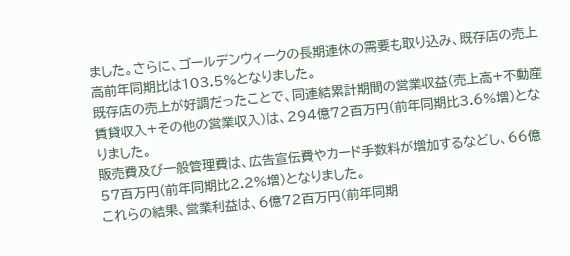ました。さらに、ゴールデンウィークの長期連休の需要も取り込み、既存店の売上高前年同期比は103.5%となりました。
既存店の売上が好調だったことで、同連結累計期間の営業収益(売上高+不動産賃貸収入+その他の営業収入)は、294億72百万円(前年同期比3.6%増)となりました。
販売費及び一般管理費は、広告宣伝費やカード手数料が増加するなどし、66億57百万円(前年同期比2.2%増)となりました。
これらの結果、営業利益は、6億72百万円(前年同期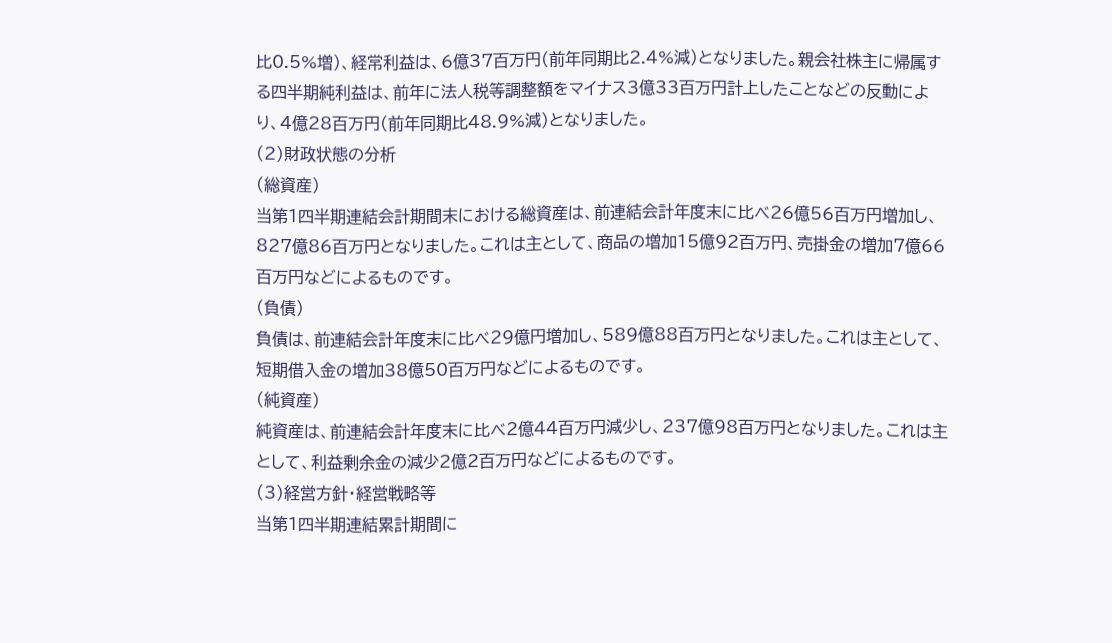比0.5%増)、経常利益は、6億37百万円(前年同期比2.4%減)となりました。親会社株主に帰属する四半期純利益は、前年に法人税等調整額をマイナス3億33百万円計上したことなどの反動により、4億28百万円(前年同期比48.9%減)となりました。
(2)財政状態の分析
(総資産)
当第1四半期連結会計期間末における総資産は、前連結会計年度末に比べ26億56百万円増加し、827億86百万円となりました。これは主として、商品の増加15億92百万円、売掛金の増加7億66百万円などによるものです。
(負債)
負債は、前連結会計年度末に比べ29億円増加し、589億88百万円となりました。これは主として、短期借入金の増加38億50百万円などによるものです。
(純資産)
純資産は、前連結会計年度末に比べ2億44百万円減少し、237億98百万円となりました。これは主として、利益剰余金の減少2億2百万円などによるものです。
(3)経営方針・経営戦略等
当第1四半期連結累計期間に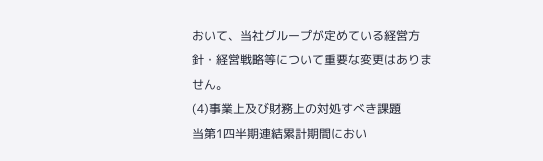おいて、当社グループが定めている経営方針・経営戦略等について重要な変更はありません。
(4)事業上及び財務上の対処すべき課題
当第1四半期連結累計期間におい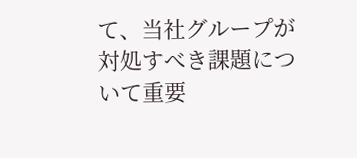て、当社グループが対処すべき課題について重要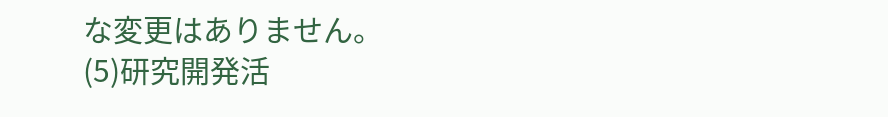な変更はありません。
(5)研究開発活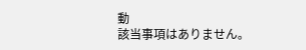動
該当事項はありません。